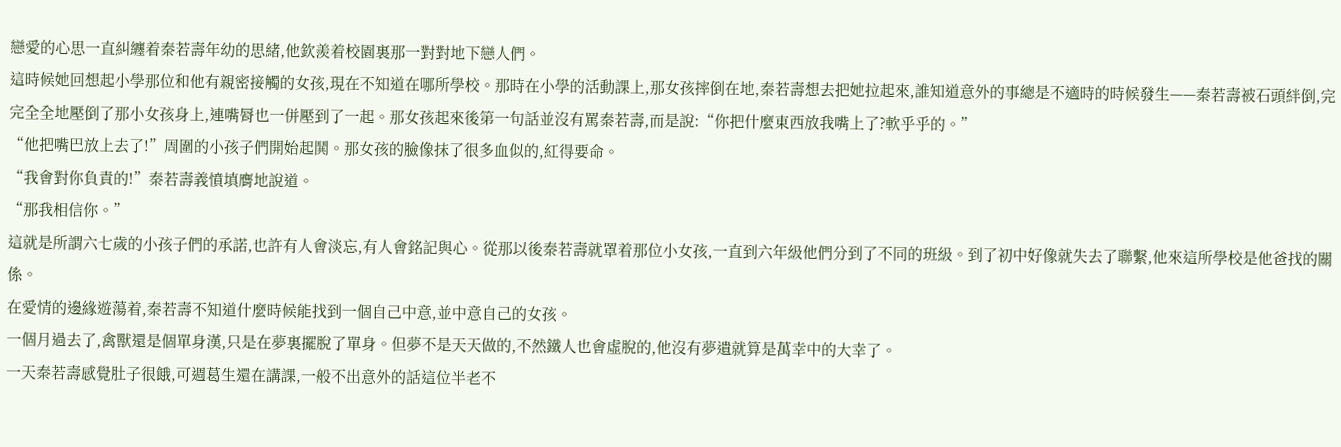戀愛的心思一直糾纏着秦若壽年幼的思緒,他欽羨着校園裏那一對對地下戀人們。
這時候她回想起小學那位和他有親密接觸的女孩,現在不知道在哪所學校。那時在小學的活動課上,那女孩摔倒在地,秦若壽想去把她拉起來,誰知道意外的事總是不適時的時候發生——秦若壽被石頭絆倒,完完全全地壓倒了那小女孩身上,連嘴脣也一併壓到了一起。那女孩起來後第一句話並沒有罵秦若壽,而是說:“你把什麼東西放我嘴上了?軟乎乎的。”
“他把嘴巴放上去了!”周圍的小孩子們開始起鬨。那女孩的臉像抹了很多血似的,紅得要命。
“我會對你負責的!”秦若壽義憤填膺地說道。
“那我相信你。”
這就是所謂六七歲的小孩子們的承諾,也許有人會淡忘,有人會銘記與心。從那以後秦若壽就罩着那位小女孩,一直到六年級他們分到了不同的班級。到了初中好像就失去了聯繫,他來這所學校是他爸找的關係。
在愛情的邊緣遊蕩着,秦若壽不知道什麼時候能找到一個自己中意,並中意自己的女孩。
一個月過去了,禽獸還是個單身漢,只是在夢裏擺脫了單身。但夢不是天天做的,不然鐵人也會虛脫的,他沒有夢遺就算是萬幸中的大幸了。
一天秦若壽感覺肚子很餓,可週葛生還在講課,一般不出意外的話這位半老不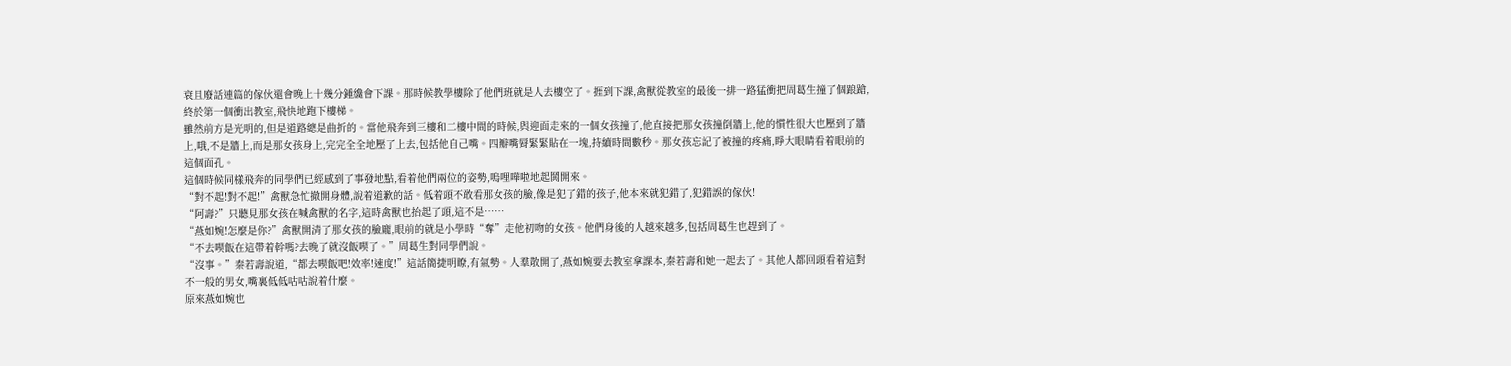衰且廢話連篇的傢伙還會晚上十幾分鍾纔會下課。那時候教學樓除了他們班就是人去樓空了。捱到下課,禽獸從教室的最後一排一路猛衝把周葛生撞了個踉蹌,終於第一個衝出教室,飛快地跑下樓梯。
雖然前方是光明的,但是道路總是曲折的。當他飛奔到三樓和二樓中間的時候,與迎面走來的一個女孩撞了,他直接把那女孩撞倒牆上,他的慣性很大也壓到了牆上,哦,不是牆上,而是那女孩身上,完完全全地壓了上去,包括他自己嘴。四瓣嘴脣緊緊貼在一塊,持續時間數秒。那女孩忘記了被撞的疼痛,睜大眼睛看着眼前的這個面孔。
這個時候同樣飛奔的同學們已經感到了事發地點,看着他們兩位的姿勢,嗚哩嘩啦地起鬨開來。
“對不起!對不起!”禽獸急忙撤開身體,說着道歉的話。低着頭不敢看那女孩的臉,像是犯了錯的孩子,他本來就犯錯了,犯錯誤的傢伙!
“阿壽?”只聽見那女孩在喊禽獸的名字,這時禽獸也抬起了頭,這不是……
“燕如婉!怎麼是你?”禽獸開清了那女孩的臉龐,眼前的就是小學時“奪”走他初吻的女孩。他們身後的人越來越多,包括周葛生也趕到了。
“不去喫飯在這帶着幹嗎?去晚了就沒飯喫了。”周葛生對同學們說。
“沒事。”秦若壽說道,“都去喫飯吧!效率!速度!”這話簡捷明瞭,有氣勢。人羣散開了,燕如婉要去教室拿課本,秦若壽和她一起去了。其他人都回頭看着這對不一般的男女,嘴裏低低咕咕說着什麼。
原來燕如婉也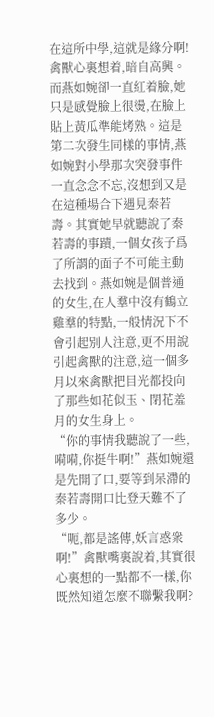在這所中學,這就是緣分啊!禽獸心裏想着,暗自高興。而燕如婉卻一直紅着臉,她只是感覺臉上很燙,在臉上貼上黃瓜準能烤熟。這是第二次發生同樣的事情,燕如婉對小學那次突發事件一直念念不忘,沒想到又是在這種場合下遇見秦若壽。其實她早就聽說了秦若壽的事蹟,一個女孩子爲了所謂的面子不可能主動去找到。燕如婉是個普通的女生,在人羣中沒有鶴立雞羣的特點,一般情況下不會引起別人注意,更不用說引起禽獸的注意,這一個多月以來禽獸把目光都投向了那些如花似玉、閉花羞月的女生身上。
“你的事情我聽說了一些,嗬嗬,你挺牛啊!”燕如婉還是先開了口,要等到呆滯的秦若壽開口比登天難不了多少。
“呃,都是謠傳,妖言惑衆啊!”禽獸嘴裏說着,其實很心裏想的一點都不一樣,你既然知道怎麼不聯繫我啊?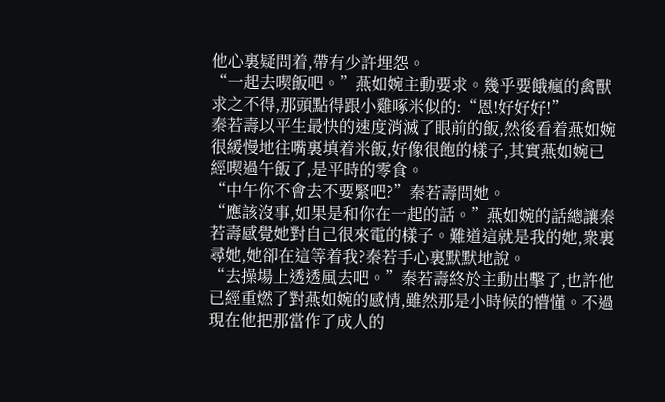他心裏疑問着,帶有少許埋怨。
“一起去喫飯吧。”燕如婉主動要求。幾乎要餓瘋的禽獸求之不得,那頭點得跟小雞啄米似的:“恩!好好好!”
秦若壽以平生最快的速度消滅了眼前的飯,然後看着燕如婉很緩慢地往嘴裏填着米飯,好像很飽的樣子,其實燕如婉已經喫過午飯了,是平時的零食。
“中午你不會去不要緊吧?”秦若壽問她。
“應該沒事,如果是和你在一起的話。”燕如婉的話總讓秦若壽感覺她對自己很來電的樣子。難道這就是我的她,衆裏尋她,她卻在這等着我?秦若手心裏默默地說。
“去操場上透透風去吧。”秦若壽終於主動出擊了,也許他已經重燃了對燕如婉的感情,雖然那是小時候的懵懂。不過現在他把那當作了成人的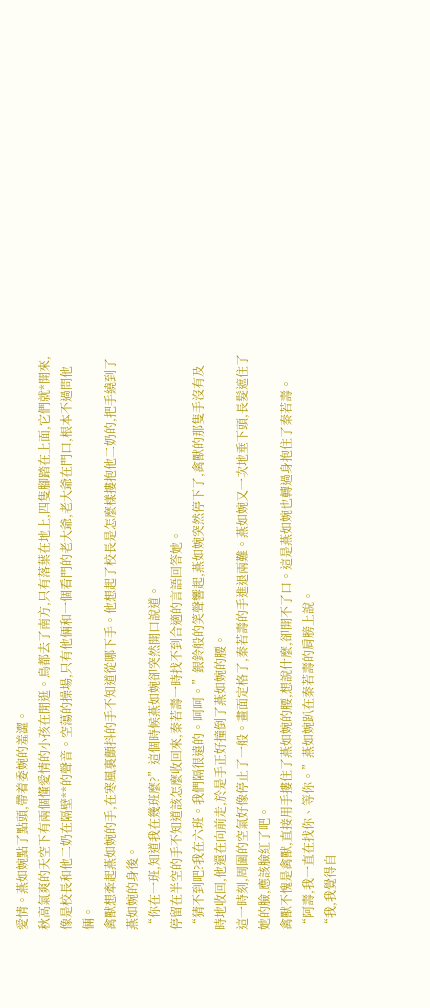愛情。燕如婉點了點頭,帶着委婉的羞澀。
秋高氣爽的天空下有兩個懂愛情的小孩在閒逛。鳥都去了南方,只有落葉在地上,四隻腳踏在上面,它們就*開來,像是校長和他二奶在隔壁**的聲音。空蕩的操場,只有他倆和一個看門的老大爺,老大爺在門口,根本不過問他倆。
禽獸想牽起燕如婉的手,在寒風裏顫抖的手不知道從哪下手。他想起了校長是怎麼樣摟抱他二奶的,把手繞到了燕如婉的身後。
“你在一班,知道我在幾班麼?”這個時候燕如婉卻突然開口說道。
停留在半空的手不知道該怎麼收回來,秦若壽一時找不到合適的言語回答她。
“猜不到吧?我在六班。我們隔很遠的。呵呵。”銀鈴般的笑聲響起,燕如婉突然停下了,禽獸的那隻手沒有及時地收回,他還在向前走,於是手正好撞倒了燕如婉的腰。
這一時刻,周圍的空氣好像停止了一般。畫面定格了,秦若壽的手進退兩難。燕如婉又一次地垂下頭,長髮遮住了她的臉,應該臉紅了吧。
禽獸不愧是禽獸,直接用手摟住了燕如婉的腰,想說什麼,卻開不了口。這是燕如婉也轉過身抱住了秦若壽。
“阿壽,我一直在找你、等你。”燕如婉趴在秦若壽的肩膀上說。
“我,我覺得自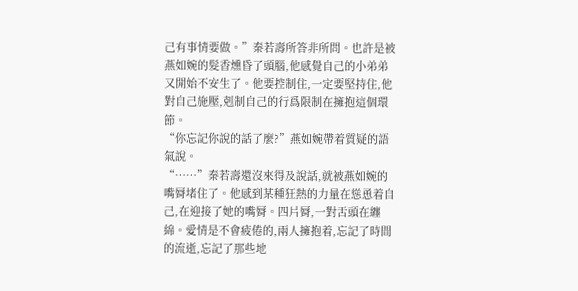己有事情要做。”秦若壽所答非所問。也許是被燕如婉的髮香燻昏了頭腦,他感覺自己的小弟弟又開始不安生了。他要控制住,一定要堅持住,他對自己施壓,剋制自己的行爲限制在擁抱這個環節。
“你忘記你說的話了麼?”燕如婉帶着質疑的語氣說。
“……”秦若壽還沒來得及說話,就被燕如婉的嘴脣堵住了。他感到某種狂熱的力量在慫恿着自己,在迎接了她的嘴脣。四片脣,一對舌頭在纏綿。愛情是不會疲倦的,兩人擁抱着,忘記了時間的流逝,忘記了那些地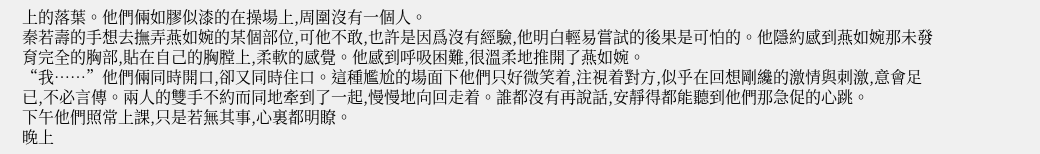上的落葉。他們倆如膠似漆的在操場上,周圍沒有一個人。
秦若壽的手想去撫弄燕如婉的某個部位,可他不敢,也許是因爲沒有經驗,他明白輕易嘗試的後果是可怕的。他隱約感到燕如婉那未發育完全的胸部,貼在自己的胸膛上,柔軟的感覺。他感到呼吸困難,很溫柔地推開了燕如婉。
“我……”他們倆同時開口,卻又同時住口。這種尷尬的場面下他們只好微笑着,注視着對方,似乎在回想剛纔的激情與刺激,意會足已,不必言傳。兩人的雙手不約而同地牽到了一起,慢慢地向回走着。誰都沒有再說話,安靜得都能聽到他們那急促的心跳。
下午他們照常上課,只是若無其事,心裏都明瞭。
晚上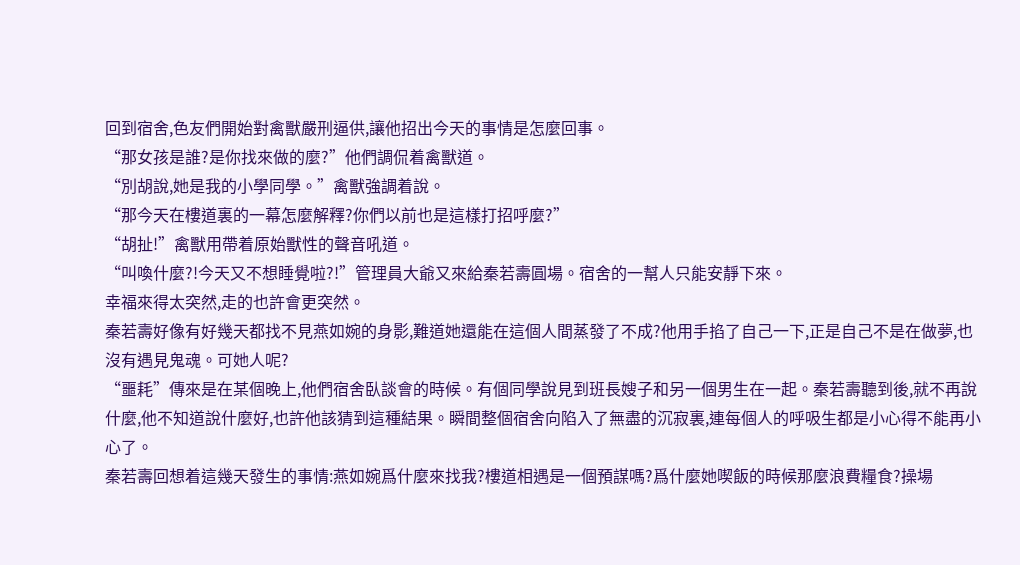回到宿舍,色友們開始對禽獸嚴刑逼供,讓他招出今天的事情是怎麼回事。
“那女孩是誰?是你找來做的麼?”他們調侃着禽獸道。
“別胡說,她是我的小學同學。”禽獸強調着說。
“那今天在樓道裏的一幕怎麼解釋?你們以前也是這樣打招呼麼?”
“胡扯!”禽獸用帶着原始獸性的聲音吼道。
“叫喚什麼?!今天又不想睡覺啦?!”管理員大爺又來給秦若壽圓場。宿舍的一幫人只能安靜下來。
幸福來得太突然,走的也許會更突然。
秦若壽好像有好幾天都找不見燕如婉的身影,難道她還能在這個人間蒸發了不成?他用手掐了自己一下,正是自己不是在做夢,也沒有遇見鬼魂。可她人呢?
“噩耗”傳來是在某個晚上,他們宿舍臥談會的時候。有個同學說見到班長嫂子和另一個男生在一起。秦若壽聽到後,就不再說什麼,他不知道說什麼好,也許他該猜到這種結果。瞬間整個宿舍向陷入了無盡的沉寂裏,連每個人的呼吸生都是小心得不能再小心了。
秦若壽回想着這幾天發生的事情:燕如婉爲什麼來找我?樓道相遇是一個預謀嗎?爲什麼她喫飯的時候那麼浪費糧食?操場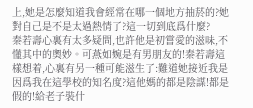上,她是怎麼知道我會經常在哪一個地方抽菸的?她對自己是不是太過熱情了?這一切到底爲什麼?
秦若壽心裏有太多疑問,也許他是初嘗愛的滋味,不懂其中的奧妙。可燕如婉是有男朋友的!秦若壽這樣想着,心裏有另一種可能滋生了:難道她接近我是因爲我在這學校的知名度?這他媽的都是陰謀!都是假的!給老子裝什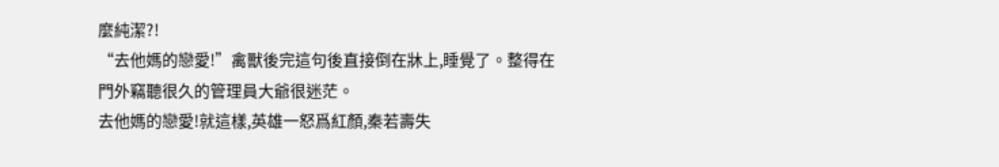麼純潔?!
“去他媽的戀愛!”禽獸後完這句後直接倒在牀上,睡覺了。整得在門外竊聽很久的管理員大爺很迷茫。
去他媽的戀愛!就這樣,英雄一怒爲紅顏,秦若壽失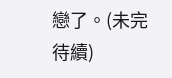戀了。(未完待續)